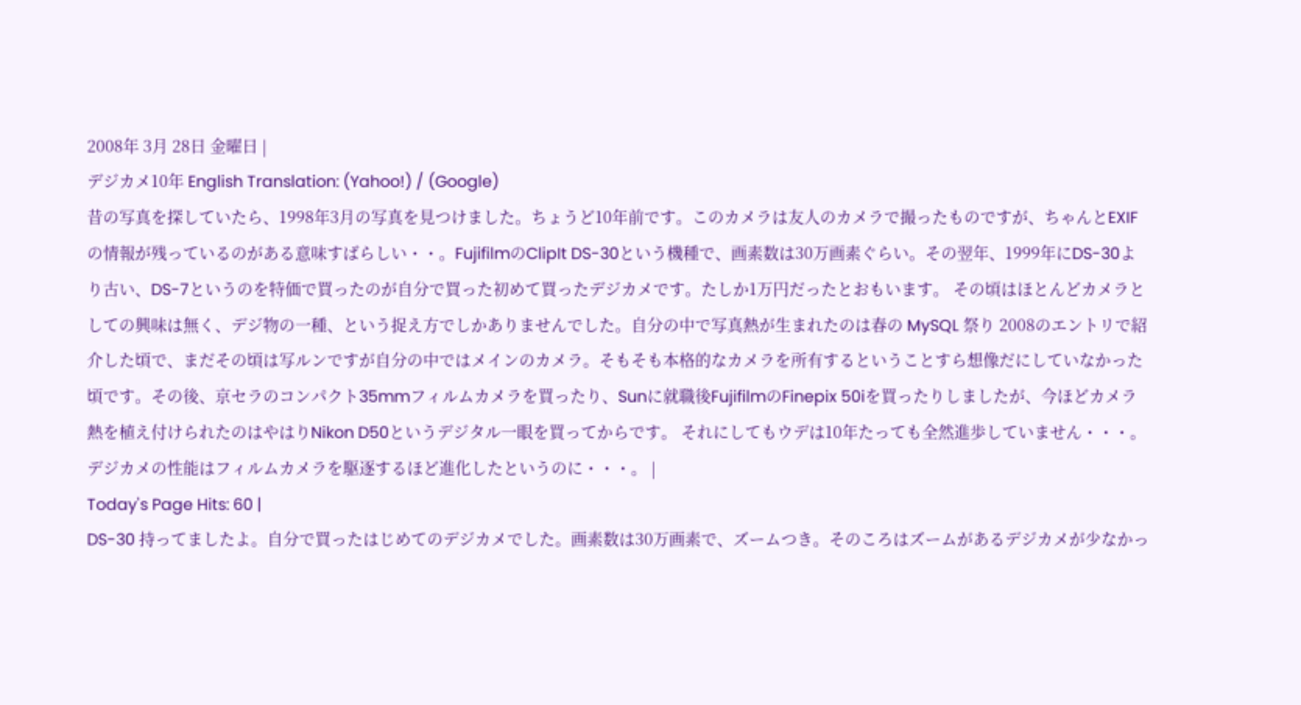2008年 3月 28日 金曜日 |
デジカメ10年 English Translation: (Yahoo!) / (Google)
昔の写真を探していたら、1998年3月の写真を見つけました。ちょうど10年前です。このカメラは友人のカメラで撮ったものですが、ちゃんとEXIFの情報が残っているのがある意味すばらしい・・。FujifilmのClipIt DS-30という機種で、画素数は30万画素ぐらい。その翌年、1999年にDS-30より古い、DS-7というのを特価で買ったのが自分で買った初めて買ったデジカメです。たしか1万円だったとおもいます。 その頃はほとんどカメラとしての興味は無く、デジ物の一種、という捉え方でしかありませんでした。自分の中で写真熱が生まれたのは春の MySQL 祭り 2008のエントリで紹介した頃で、まだその頃は写ルンですが自分の中ではメインのカメラ。そもそも本格的なカメラを所有するということすら想像だにしていなかった頃です。その後、京セラのコンパクト35mmフィルムカメラを買ったり、Sunに就職後FujifilmのFinepix 50iを買ったりしましたが、今ほどカメラ熱を植え付けられたのはやはりNikon D50というデジタル一眼を買ってからです。 それにしてもウデは10年たっても全然進歩していません・・・。デジカメの性能はフィルムカメラを駆逐するほど進化したというのに・・・。 |
Today's Page Hits: 60 |
DS-30 持ってましたよ。自分で買ったはじめてのデジカメでした。画素数は30万画素で、ズームつき。そのころはズームがあるデジカメが少なかっ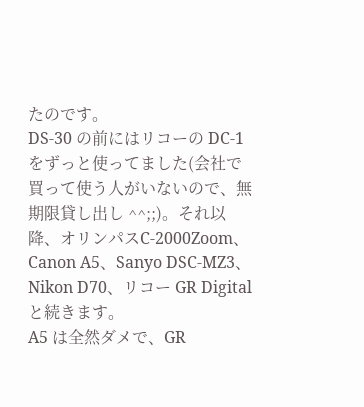たのです。
DS-30 の前にはリコーの DC-1 をずっと使ってました(会社で買って使う人がいないので、無期限貸し出し ^^;;)。それ以降、オリンパスC-2000Zoom、Canon A5、Sanyo DSC-MZ3、Nikon D70、リコー GR Digitalと続きます。
A5 は全然ダメで、GR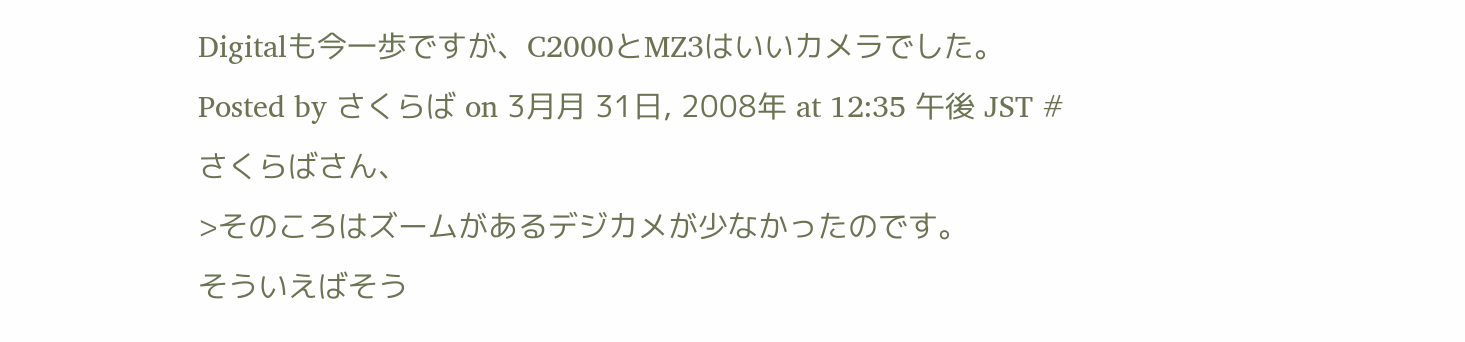Digitalも今一歩ですが、C2000とMZ3はいいカメラでした。
Posted by さくらば on 3月月 31日, 2008年 at 12:35 午後 JST #
さくらばさん、
>そのころはズームがあるデジカメが少なかったのです。
そういえばそう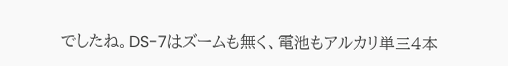でしたね。DS-7はズームも無く、電池もアルカリ単三4本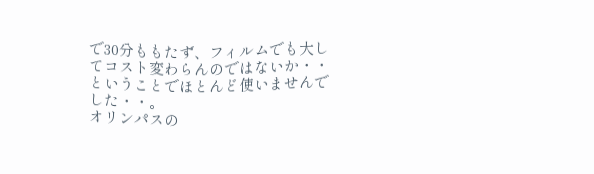で30分ももたず、フィルムでも大してコスト変わらんのではないか・・ということでほとんど使いませんでした・・。
オリンパスの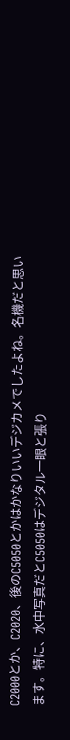C2000とか、C2020、後のC5050とかはかなりいいデジカメでしたよね。名機だと思います。特に、水中写真だとC5050はデジタル一眼と張り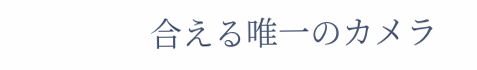合える唯一のカメラ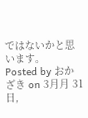ではないかと思います。
Posted by おかざき on 3月月 31日,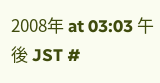2008年 at 03:03 午後 JST #